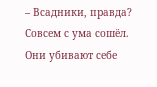– Всадники, правда? Совсем с ума сошёл. Они убивают себе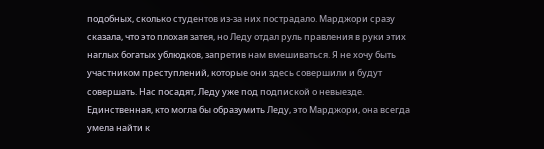подобных, сколько студентов из-за них пострадало. Марджори сразу сказала, что это плохая затея, но Леду отдал руль правления в руки этих наглых богатых ублюдков, запретив нам вмешиваться. Я не хочу быть участником преступлений, которые они здесь совершили и будут совершать. Нас посадят, Леду уже под подпиской о невыезде. Единственная, кто могла бы образумить Леду, это Марджори, она всегда умела найти к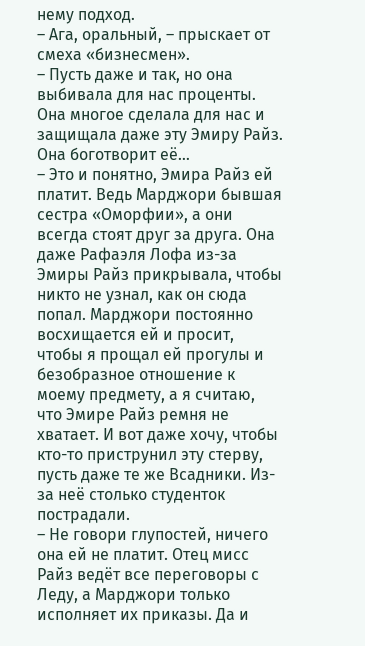нему подход.
– Ага, оральный, – прыскает от смеха «бизнесмен».
– Пусть даже и так, но она выбивала для нас проценты. Она многое сделала для нас и защищала даже эту Эмиру Райз. Она боготворит её…
– Это и понятно, Эмира Райз ей платит. Ведь Марджори бывшая сестра «Оморфии», а они всегда стоят друг за друга. Она даже Рафаэля Лофа из-за Эмиры Райз прикрывала, чтобы никто не узнал, как он сюда попал. Марджори постоянно восхищается ей и просит, чтобы я прощал ей прогулы и безобразное отношение к моему предмету, а я считаю, что Эмире Райз ремня не хватает. И вот даже хочу, чтобы кто-то приструнил эту стерву, пусть даже те же Всадники. Из-за неё столько студенток пострадали.
– Не говори глупостей, ничего она ей не платит. Отец мисс Райз ведёт все переговоры с Леду, а Марджори только исполняет их приказы. Да и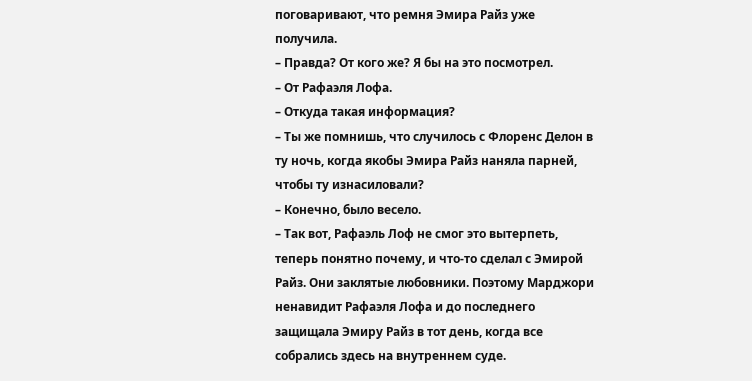поговаривают, что ремня Эмира Райз уже получила.
– Правда? От кого же? Я бы на это посмотрел.
– От Рафаэля Лофа.
– Откуда такая информация?
– Ты же помнишь, что случилось с Флоренс Делон в ту ночь, когда якобы Эмира Райз наняла парней, чтобы ту изнасиловали?
– Конечно, было весело.
– Так вот, Рафаэль Лоф не смог это вытерпеть, теперь понятно почему, и что-то сделал с Эмирой Райз. Они заклятые любовники. Поэтому Марджори ненавидит Рафаэля Лофа и до последнего защищала Эмиру Райз в тот день, когда все собрались здесь на внутреннем суде.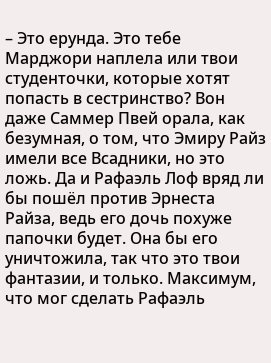– Это ерунда. Это тебе Марджори наплела или твои студенточки, которые хотят попасть в сестринство? Вон даже Саммер Пвей орала, как безумная, о том, что Эмиру Райз имели все Всадники, но это ложь. Да и Рафаэль Лоф вряд ли бы пошёл против Эрнеста Райза, ведь его дочь похуже папочки будет. Она бы его уничтожила, так что это твои фантазии, и только. Максимум, что мог сделать Рафаэль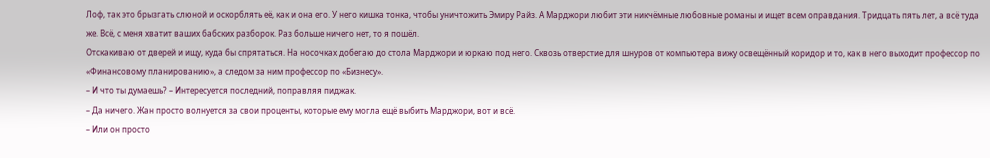Лоф, так это брызгать слюной и оскорблять её, как и она его. У него кишка тонка, чтобы уничтожить Эмиру Райз. А Марджори любит эти никчёмные любовные романы и ищет всем оправдания. Тридцать пять лет, а всё туда же. Всё, с меня хватит ваших бабских разборок. Раз больше ничего нет, то я пошёл.
Отскакиваю от дверей и ищу, куда бы спрятаться. На носочках добегаю до стола Марджори и юркаю под него. Сквозь отверстие для шнуров от компьютера вижу освещённый коридор и то, как в него выходит профессор по «Финансовому планированию», а следом за ним профессор по «Бизнесу».
– И что ты думаешь? – Интересуется последний, поправляя пиджак.
– Да ничего. Жан просто волнуется за свои проценты, которые ему могла ещё выбить Марджори, вот и всё.
– Или он просто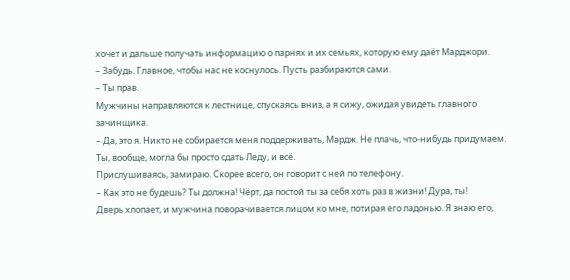хочет и дальше получать информацию о парнях и их семьях, которую ему даёт Марджори.
– Забудь. Главное, чтобы нас не коснулось. Пусть разбираются сами.
– Ты прав.
Мужчины направляются к лестнице, спускаясь вниз, а я сижу, ожидая увидеть главного зачинщика.
– Да, это я. Никто не собирается меня поддерживать, Мардж. Не плачь, что-нибудь придумаем. Ты, вообще, могла бы просто сдать Леду, и всё.
Прислушиваясь, замираю. Скорее всего, он говорит с ней по телефону.
– Как это не будешь? Ты должна! Чёрт, да постой ты за себя хоть раз в жизни! Дура, ты!
Дверь хлопает, и мужчина поворачивается лицом ко мне, потирая его ладонью. Я знаю его,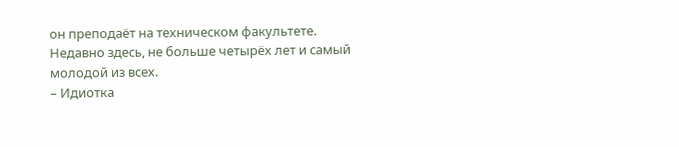он преподаёт на техническом факультете. Недавно здесь, не больше четырёх лет и самый молодой из всех.
– Идиотка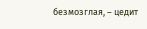безмозглая, – цедит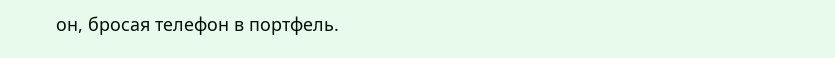он, бросая телефон в портфель.